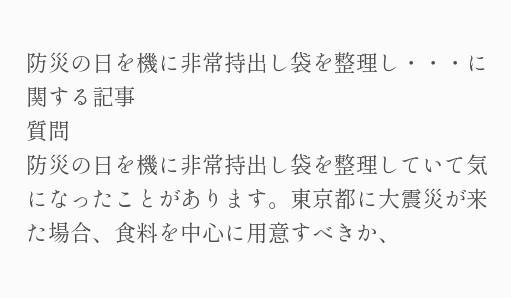防災の日を機に非常持出し袋を整理し・・・に関する記事
質問
防災の日を機に非常持出し袋を整理していて気になったことがあります。東京都に大震災が来た場合、食料を中心に用意すべきか、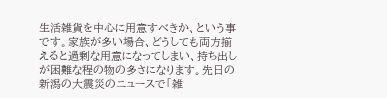生活雑貨を中心に用意すべきか、という事です。家族が多い場合、どうしても両方揃えると過剰な用意になってしまい、持ち出しが困難な程の物の多さになります。先日の新潟の大震災のニュースで「雑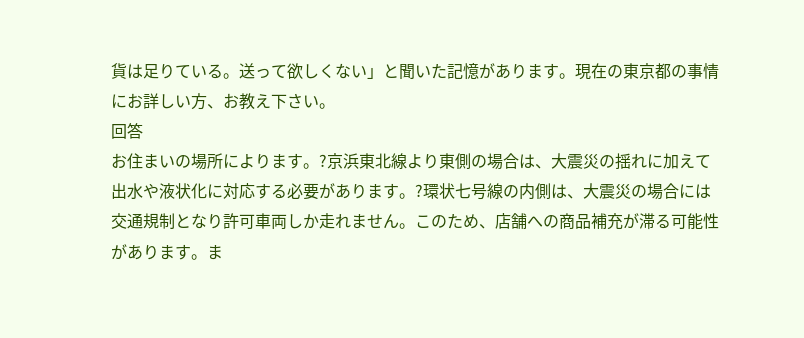貨は足りている。送って欲しくない」と聞いた記憶があります。現在の東京都の事情にお詳しい方、お教え下さい。
回答
お住まいの場所によります。?京浜東北線より東側の場合は、大震災の揺れに加えて出水や液状化に対応する必要があります。?環状七号線の内側は、大震災の場合には交通規制となり許可車両しか走れません。このため、店舗への商品補充が滞る可能性があります。ま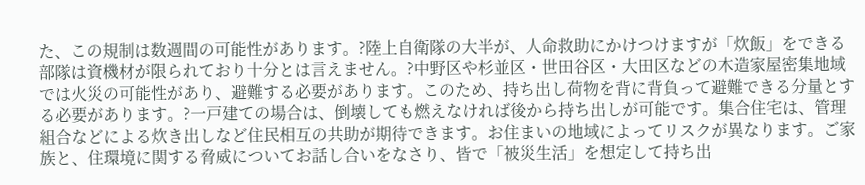た、この規制は数週間の可能性があります。?陸上自衛隊の大半が、人命救助にかけつけますが「炊飯」をできる部隊は資機材が限られており十分とは言えません。?中野区や杉並区・世田谷区・大田区などの木造家屋密集地域では火災の可能性があり、避難する必要があります。このため、持ち出し荷物を背に背負って避難できる分量とする必要があります。?一戸建ての場合は、倒壊しても燃えなければ後から持ち出しが可能です。集合住宅は、管理組合などによる炊き出しなど住民相互の共助が期待できます。お住まいの地域によってリスクが異なります。ご家族と、住環境に関する脅威についてお話し合いをなさり、皆で「被災生活」を想定して持ち出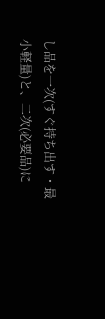し品を一次(すぐ持ち出す・最小軽量)と、二次(必要品)に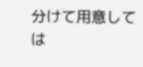分けて用意しては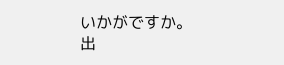いかがですか。
出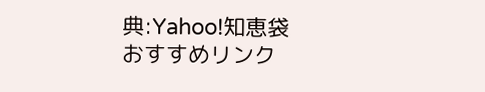典:Yahoo!知恵袋
おすすめリンク